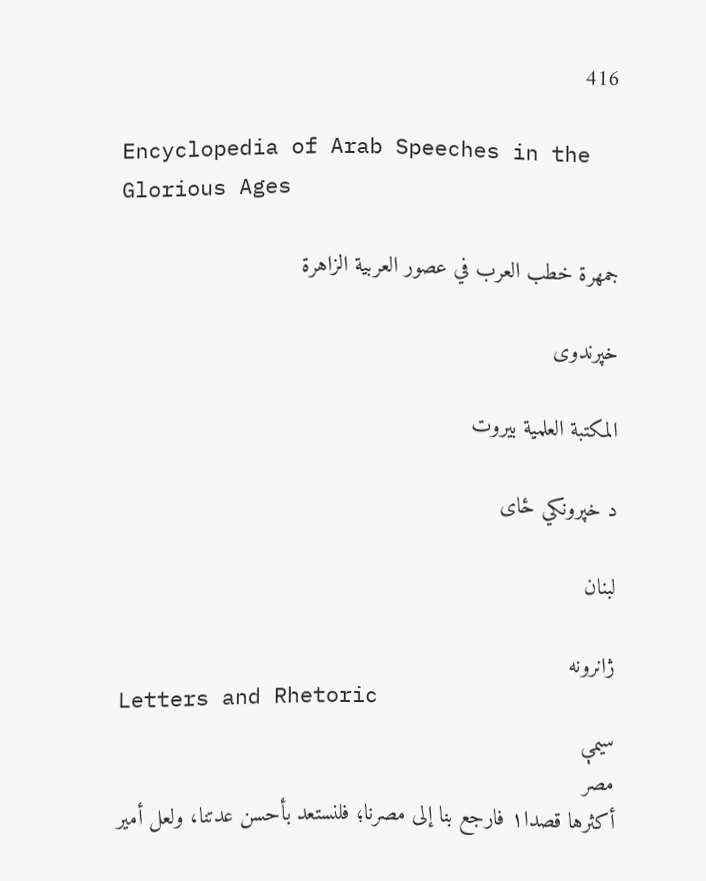416

Encyclopedia of Arab Speeches in the Glorious Ages

جمهرة خطب العرب في عصور العربية الزاهرة

خپرندوی

المكتبة العلمية بيروت

د خپرونکي ځای

لبنان

ژانرونه
Letters and Rhetoric
سیمې
مصر
أكثرها قصدا١ فارجع بنا إلى مصرنا؛ فلنستعد بأحسن عدتنا، ولعل أمير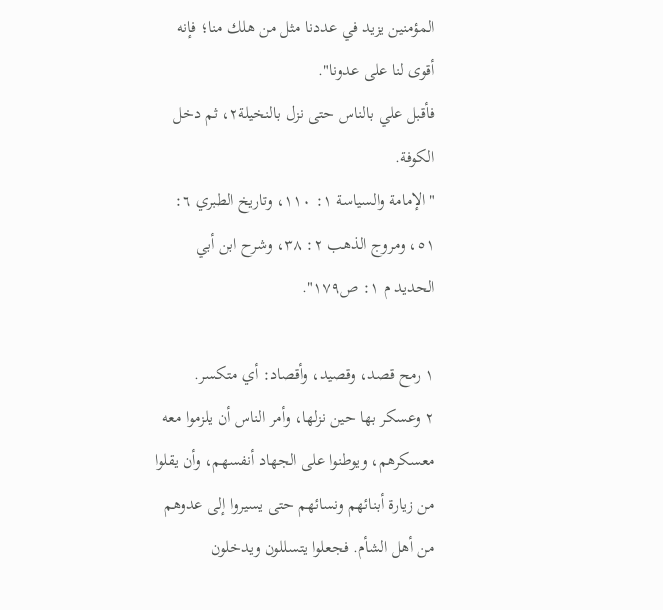المؤمنين يزيد في عددنا مثل من هلك منا؛ فإنه أقوى لنا على عدونا".
فأقبل علي بالناس حتى نزل بالنخيلة٢، ثم دخل الكوفة.
"الإمامة والسياسة ١: ١١٠، وتاريخ الطبري ٦: ٥١، ومروج الذهب ٢: ٣٨، وشرح ابن أبي الحديد م ١: ص١٧٩".

١ رمح قصد، وقصيد، وأقصاد: أي متكسر.
٢ وعسكر بها حين نزلها، وأمر الناس أن يلزموا معه معسكرهم، ويوطنوا على الجهاد أنفسهم، وأن يقلوا من زيارة أبنائهم ونسائهم حتى يسيروا إلى عدوهم من أهل الشأم. فجعلوا يتسللون ويدخلون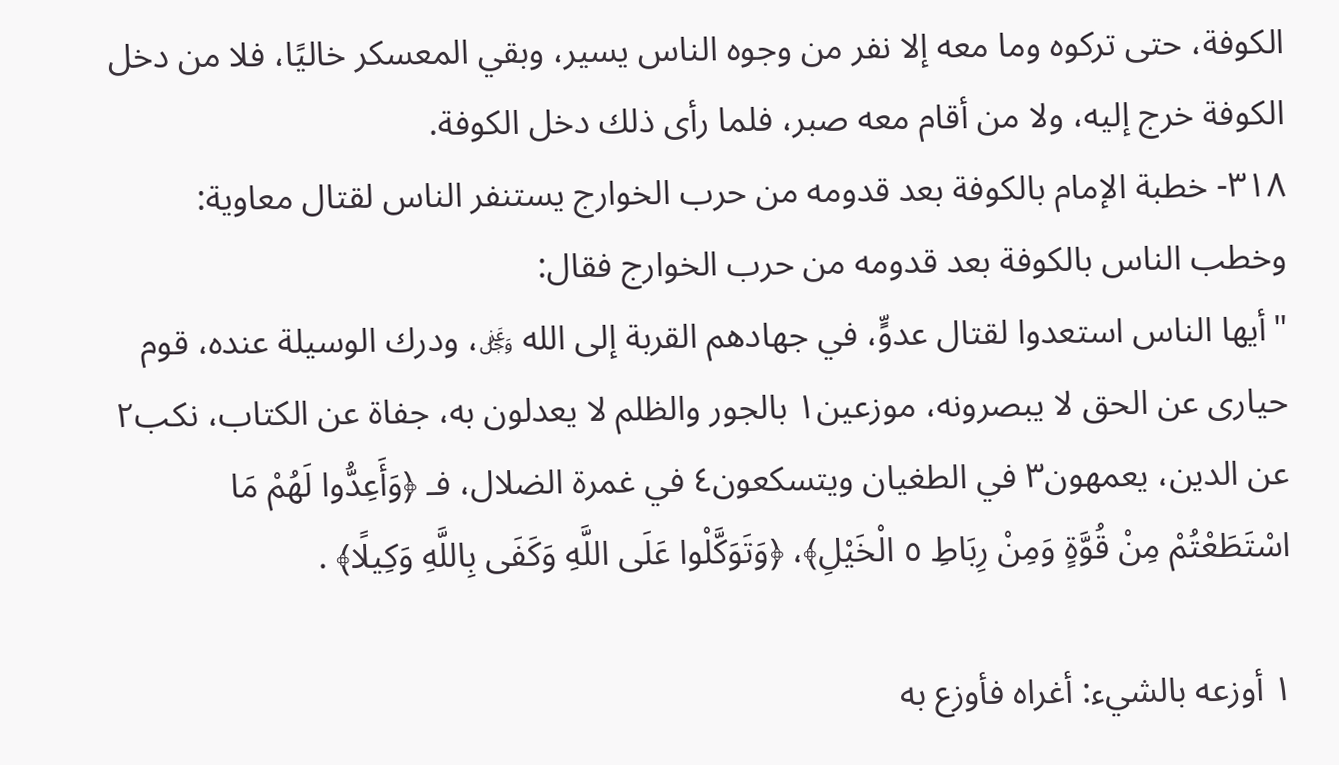الكوفة، حتى تركوه وما معه إلا نفر من وجوه الناس يسير، وبقي المعسكر خاليًا، فلا من دخل الكوفة خرج إليه، ولا من أقام معه صبر، فلما رأى ذلك دخل الكوفة.
٣١٨- خطبة الإمام بالكوفة بعد قدومه من حرب الخوارج يستنفر الناس لقتال معاوية:
وخطب الناس بالكوفة بعد قدومه من حرب الخوارج فقال:
"أيها الناس استعدوا لقتال عدوٍّ، في جهادهم القربة إلى الله ﷿، ودرك الوسيلة عنده، قوم حيارى عن الحق لا يبصرونه، موزعين١ بالجور والظلم لا يعدلون به، جفاة عن الكتاب، نكب٢ عن الدين، يعمهون٣ في الطغيان ويتسكعون٤ في غمرة الضلال، فـ ﴿وَأَعِدُّوا لَهُمْ مَا اسْتَطَعْتُمْ مِنْ قُوَّةٍ وَمِنْ رِبَاطِ ٥ الْخَيْلِ﴾، ﴿وَتَوَكَّلْوا عَلَى اللَّهِ وَكَفَى بِاللَّهِ وَكِيلًا﴾ .

١ أوزعه بالشيء: أغراه فأوزع به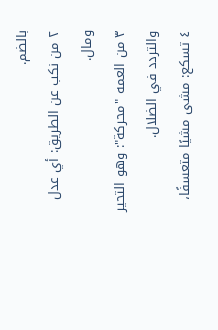بالضم.
٢ من نكب عن الطريق: أي عدل ومال.
٣ من العمه "محركة": وهو التحير والتردد في الضلال.
٤ تسكع: مشى مشيًا متعسفًا،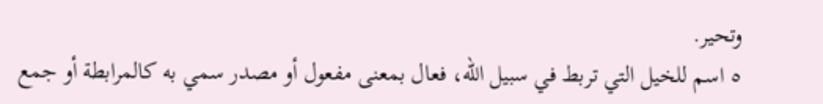وتحير.
٥ اسم للخيل التي تربط في سبيل الله، فعال بمعنى مفعول أو مصدر سمي به كالمرابطة أو جمع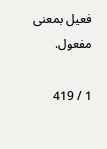فعيل بمعنى مفعول.

1 / 419